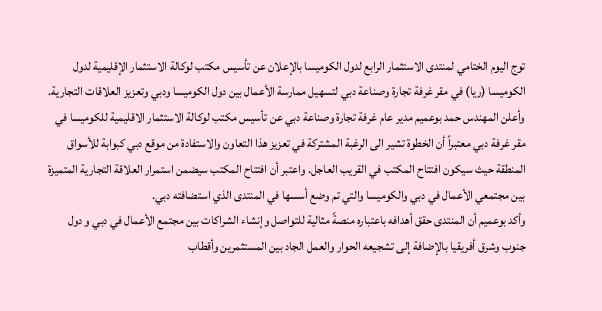توج اليوم الختامي لمنتدى الاستثمار الرابع لدول الكوميسا بالإعلان عن تأسيس مكتب لوكالة الاستثمار الإقليمية لدول الكوميسا (ريا) في مقر غرفة تجارة وصناعة دبي لتسهيل ممارسة الأعمال بين دول الكوميسا ودبي وتعزيز العلاقات التجارية.
وأعلن المهندس حمد بوعميم مدير عام غرفة تجارة وصناعة دبي عن تأسيس مكتب لوكالة الاستثمار الاقليمية للكوميسا في مقر غرفة دبي معتبراً أن الخطوة تشير الى الرغبة المشتركة في تعزيز هذا التعاون والاستفادة من موقع دبي كبوابة للأسواق المنطقة حيث سيكون افتتاح المكتب في القريب العاجل. واعتبر أن افتتاح المكتب سيضمن استمرار العلاقة التجارية المتميزة بين مجتمعي الأعمال في دبي والكوميسا والتي تم وضع أسسها في المنتدى الذي استضافته دبي.
وأكد بوعميم أن المنتدى حقق أهدافه باعتباره منصةً مثالية للتواصل وإنشاء الشراكات بين مجتمع الأعمال في دبي و دول جنوب وشرق أفريقيا بالإضافة إلى تشجيعه الحوار والعمل الجاد بين المستثمرين وأقطاب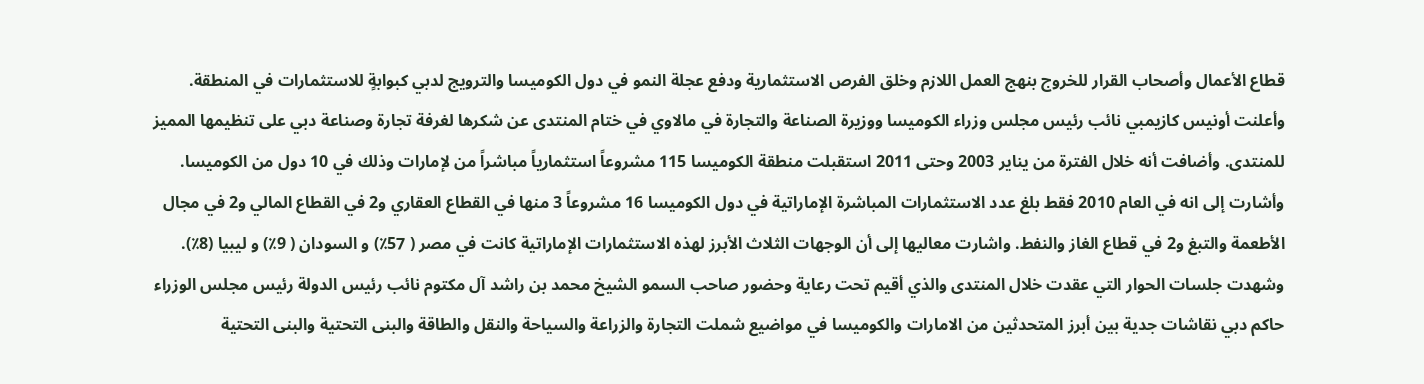قطاع الأعمال وأصحاب القرار للخروج بنهج العمل اللازم وخلق الفرص الاستثمارية ودفع عجلة النمو في دول الكوميسا والترويج لدبي كبوابةٍ للاستثمارات في المنطقة.
وأعلنت أونيس كازيمبي نائب رئيس مجلس وزراء الكوميسا ووزيرة الصناعة والتجارة في مالاوي في ختام المنتدى عن شكرها لغرفة تجارة وصناعة دبي على تنظيمها المميز للمنتدى. وأضافت أنه خلال الفترة من يناير 2003 وحتى 2011 استقبلت منطقة الكوميسا 115 مشروعاً استثمارياً مباشراً من لإمارات وذلك في 10 دول من الكوميسا. وأشارت إلى انه في العام 2010 فقط بلغ عدد الاستثمارات المباشرة الإماراتية في دول الكوميسا 16 مشروعاً 3 منها في القطاع العقاري و2 في القطاع المالي و2 في مجال الأطعمة والتبغ و2 في قطاع الغاز والنفط. واشارت معاليها إلى أن الوجهات الثلاث الأبرز لهذه الاستثمارات الإماراتية كانت في مصر ( 57٪) و السودان ( 9٪) و ليبيا (8٪).
وشهدت جلسات الحوار التي عقدت خلال المنتدى والذي أقيم تحت رعاية وحضور صاحب السمو الشيخ محمد بن راشد آل مكتوم نائب رئيس الدولة رئيس مجلس الوزراء حاكم دبي نقاشات جدية بين أبرز المتحدثين من الامارات والكوميسا في مواضيع شملت التجارة والزراعة والسياحة والنقل والطاقة والبنى التحتية والبنى التحتية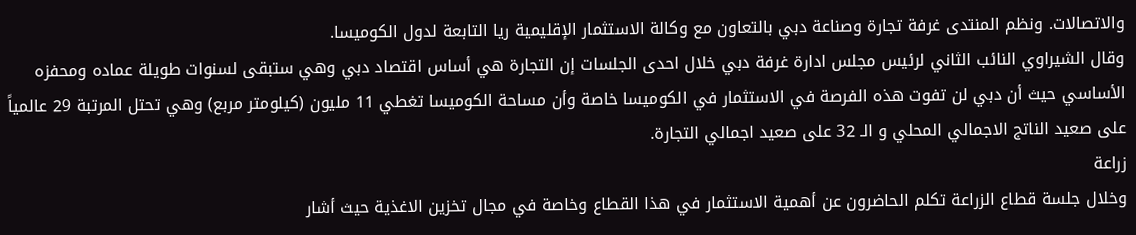والاتصالات. ونظم المنتدى غرفة تجارة وصناعة دبي بالتعاون مع وكالة الاستثمار الإقليمية ريا التابعة لدول الكوميسا.
وقال الشيراوي النائب الثاني لرئيس مجلس ادارة غرفة دبي خلال احدى الجلسات إن التجارة هي أساس اقتصاد دبي وهي ستبقى لسنوات طويلة عماده ومحفزه الأساسي حيث أن دبي لن تفوت هذه الفرصة في الاستثمار في الكوميسا خاصة وأن مساحة الكوميسا تغطي 11 مليون (كيلومتر مربع) وهي تحتل المرتبة 29 عالمياً على صعيد الناتج الاجمالي المحلي و الـ 32 على صعيد اجمالي التجارة.
زراعة
وخلال جلسة قطاع الزراعة تكلم الحاضرون عن أهمية الاستثمار في هذا القطاع وخاصة في مجال تخزين الاغذية حيث أشار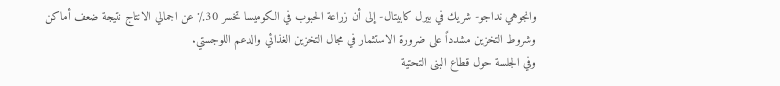وانجوهي نداجو- شريك في بيرل كابيتال- إلى أن زراعة الحبوب في الكوميسا تخسر 30٪ عن اجمالي الانتاج نتيجة ضعف أماكن وشروط التخزين مشدداً على ضرورة الاستثمار في مجال التخزين الغذائي والدعم اللوجستي.
وفي الجلسة حول قطاع البنى التحتية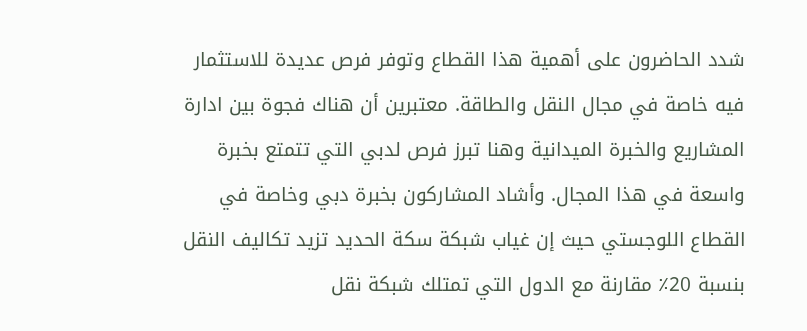شدد الحاضرون على أهمية هذا القطاع وتوفر فرص عديدة للاستثمار فيه خاصة في مجال النقل والطاقة. معتبرين أن هناك فجوة بين ادارة المشاريع والخبرة الميدانية وهنا تبرز فرص لدبي التي تتمتع بخبرة واسعة في هذا المجال. وأشاد المشاركون بخبرة دبي وخاصة في القطاع اللوجستي حيث إن غياب شبكة سكة الحديد تزيد تكاليف النقل بنسبة 20٪ مقارنة مع الدول التي تمتلك شبكة نقل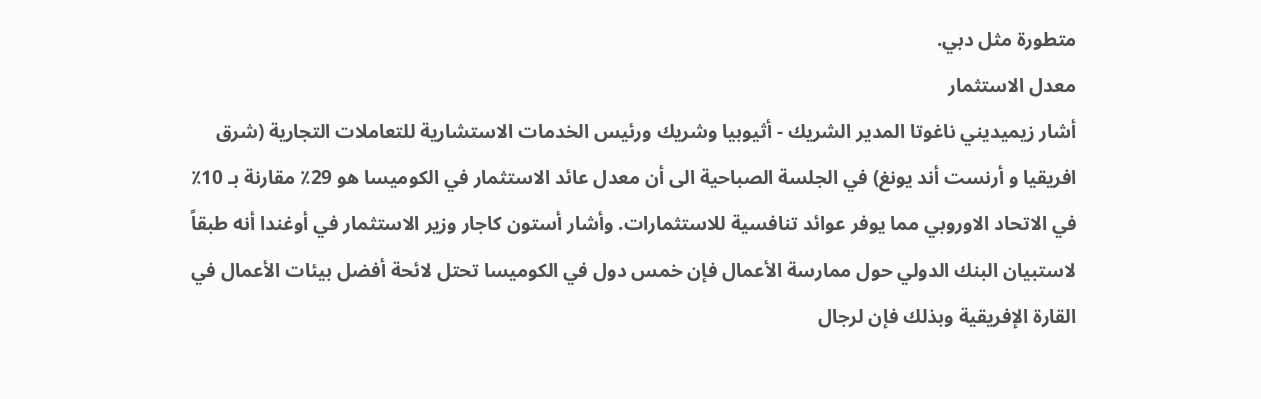متطورة مثل دبي.
معدل الاستثمار
أشار زيميديني ناغوتا المدير الشريك - أثيوبيا وشريك ورئيس الخدمات الاستشارية للتعاملات التجارية (شرق افريقيا و أرنست أند يونغ) في الجلسة الصباحية الى أن معدل عائد الاستثمار في الكوميسا هو 29٪ مقارنة بـ 10٪ في الاتحاد الاوروبي مما يوفر عوائد تنافسية للاستثمارات. وأشار أستون كاجار وزير الاستثمار في أوغندا أنه طبقاً لاستبيان البنك الدولي حول ممارسة الأعمال فإن خمس دول في الكوميسا تحتل لائحة أفضل بيئات الأعمال في القارة الإفريقية وبذلك فإن لرجال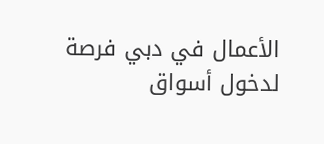الأعمال في دبي فرصة لدخول أسواق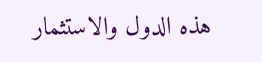هذه الدول والاستثمار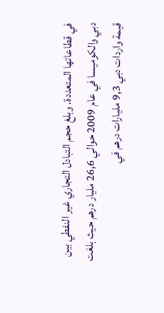في قطاعاتها المتعددة. وبلغ حجم التبادل التجاري غير النفطي بين دبي والكوميسا في عام 2009 حوالي 26,6 مليار درهم حيث بلغت قيمة واردات دبي 9,3 مليارات درهم في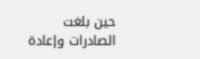حين بلغت الصادرات وإعادة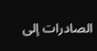الصادرات إلى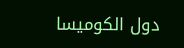دول الكوميسا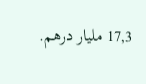17,3 مليار درهم.